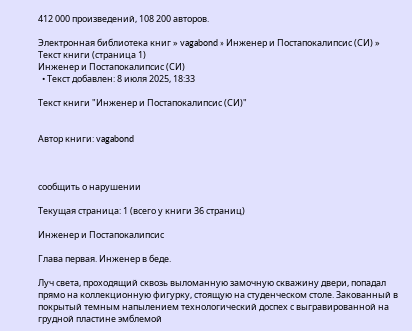412 000 произведений, 108 200 авторов.

Электронная библиотека книг » vagabond » Инженер и Постапокалипсис (СИ) » Текст книги (страница 1)
Инженер и Постапокалипсис (СИ)
  • Текст добавлен: 8 июля 2025, 18:33

Текст книги "Инженер и Постапокалипсис (СИ)"


Автор книги: vagabond



сообщить о нарушении

Текущая страница: 1 (всего у книги 36 страниц)

Инженер и Постапокалипсис

Глава первая. Инженер в беде.

Луч света, проходящий сквозь выломанную замочную скважину двери, попадал прямо на коллекционную фигурку, стоящую на студенческом столе. Закованный в покрытый темным напылением технологический доспех с выгравированной на грудной пластине эмблемой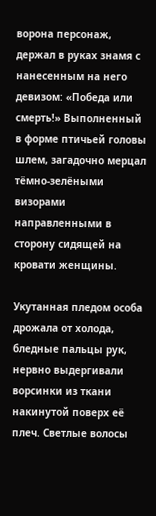ворона персонаж, держал в руках знамя с нанесенным на него девизом: «Победа или смерть!» Выполненный в форме птичьей головы шлем, загадочно мерцал тёмно-зелёными визорами направленными в сторону сидящей на кровати женщины.

Укутанная пледом особа дрожала от холода, бледные пальцы рук, нервно выдергивали ворсинки из ткани накинутой поверх её плеч. Светлые волосы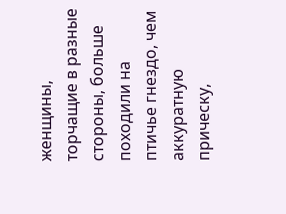женщины, торчащие в разные стороны, больше походили на птичье гнездо, чем аккуратную прическу,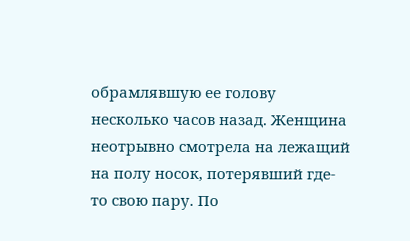обрамлявшую ее голову несколько часов назад. Женщина неотрывно смотрела на лежащий на полу носок, потерявший где-то свою пару. По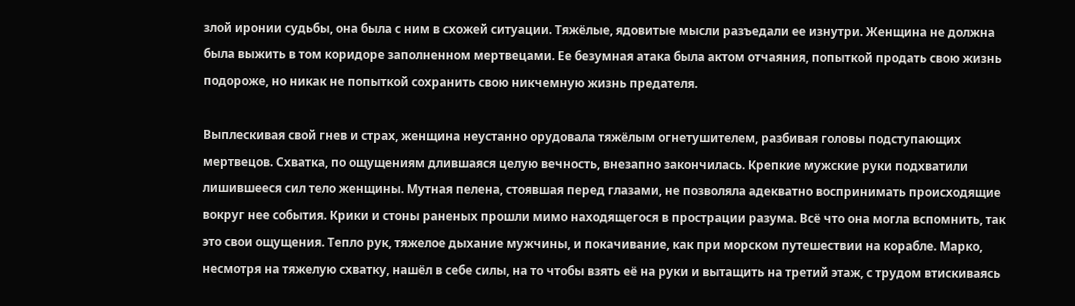злой иронии судьбы, она была с ним в схожей ситуации. Тяжёлые, ядовитые мысли разъедали ее изнутри. Женщина не должна была выжить в том коридоре заполненном мертвецами. Ее безумная атака была актом отчаяния, попыткой продать свою жизнь подороже, но никак не попыткой сохранить свою никчемную жизнь предателя.

Выплескивая свой гнев и страх, женщина неустанно орудовала тяжёлым огнетушителем, разбивая головы подступающих мертвецов. Схватка, по ощущениям длившаяся целую вечность, внезапно закончилась. Крепкие мужские руки подхватили лишившееся сил тело женщины. Мутная пелена, стоявшая перед глазами, не позволяла адекватно воспринимать происходящие вокруг нее события. Крики и стоны раненых прошли мимо находящегося в прострации разума. Всё что она могла вспомнить, так это свои ощущения. Тепло рук, тяжелое дыхание мужчины, и покачивание, как при морском путешествии на корабле. Марко, несмотря на тяжелую схватку, нашёл в себе силы, на то чтобы взять её на руки и вытащить на третий этаж, с трудом втискиваясь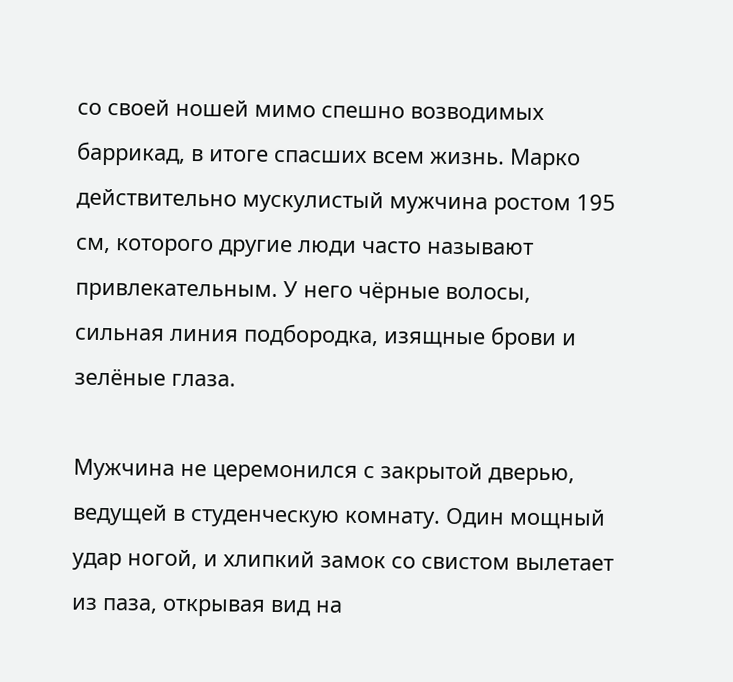со своей ношей мимо спешно возводимых баррикад, в итоге спасших всем жизнь. Марко действительно мускулистый мужчина ростом 195 см, которого другие люди часто называют привлекательным. У него чёрные волосы, сильная линия подбородка, изящные брови и зелёные глаза.

Мужчина не церемонился с закрытой дверью, ведущей в студенческую комнату. Один мощный удар ногой, и хлипкий замок со свистом вылетает из паза, открывая вид на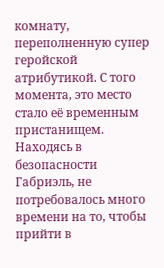комнату, переполненную супер геройской атрибутикой. С того момента, это место стало её временным пристанищем. Находясь в безопасности Габриэль, не потребовалось много времени на то, чтобы прийти в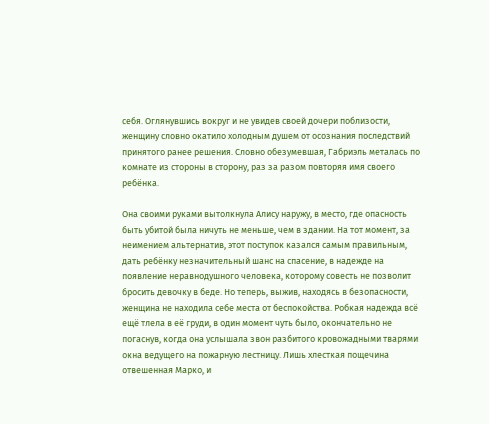себя. Оглянувшись вокруг и не увидев своей дочери поблизости, женщину словно окатило холодным душем от осознания последствий принятого ранее решения. Словно обезумевшая, Габриэль металась по комнате из стороны в сторону, раз за разом повторяя имя своего ребёнка.

Она своими руками вытолкнула Алису наружу, в место, где опасность быть убитой была ничуть не меньше, чем в здании. На тот момент, за неимением альтернатив, этот поступок казался самым правильным, дать ребёнку незначительный шанс на спасение, в надежде на появление неравнодушного человека, которому совесть не позволит бросить девочку в беде. Но теперь, выжив, находясь в безопасности, женщина не находила себе места от беспокойства. Робкая надежда всё ещё тлела в её груди, в один момент чуть было, окончательно не погаснув, когда она услышала звон разбитого кровожадными тварями окна ведущего на пожарную лестницу. Лишь хлесткая пощечина отвешенная Марко, и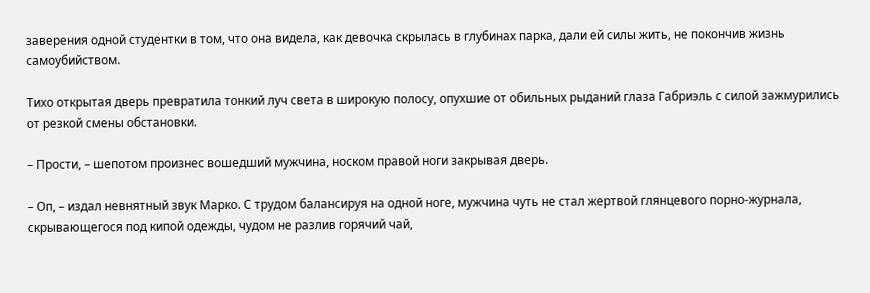заверения одной студентки в том, что она видела, как девочка скрылась в глубинах парка, дали ей силы жить, не покончив жизнь самоубийством.

Тихо открытая дверь превратила тонкий луч света в широкую полосу, опухшие от обильных рыданий глаза Габриэль с силой зажмурились от резкой смены обстановки.

– Прости, – шепотом произнес вошедший мужчина, носком правой ноги закрывая дверь.

– Оп, – издал невнятный звук Марко. С трудом балансируя на одной ноге, мужчина чуть не стал жертвой глянцевого порно-журнала, скрывающегося под кипой одежды, чудом не разлив горячий чай,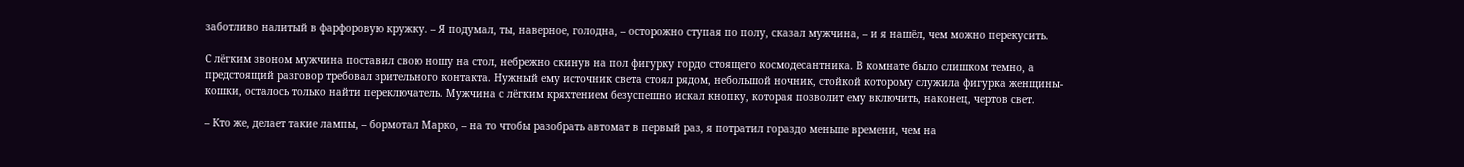заботливо налитый в фарфоровую кружку. – Я подумал, ты, наверное, голодна, – осторожно ступая по полу, сказал мужчина, – и я нашёл, чем можно перекусить.

С лёгким звоном мужчина поставил свою ношу на стол, небрежно скинув на пол фигурку гордо стоящего космодесантника. В комнате было слишком темно, а предстоящий разговор требовал зрительного контакта. Нужный ему источник света стоял рядом, небольшой ночник, стойкой которому служила фигурка женщины-кошки, осталось только найти переключатель. Мужчина с лёгким кряхтением безуспешно искал кнопку, которая позволит ему включить, наконец, чертов свет.

– Кто же, делает такие лампы, – бормотал Марко, – на то чтобы разобрать автомат в первый раз, я потратил гораздо меньше времени, чем на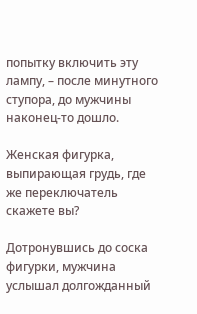попытку включить эту лампу, – после минутного ступора, до мужчины наконец-то дошло.

Женская фигурка, выпирающая грудь, где же переключатель скажете вы?

Дотронувшись до соска фигурки, мужчина услышал долгожданный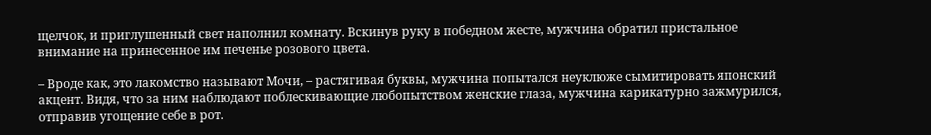щелчок, и приглушенный свет наполнил комнату. Вскинув руку в победном жесте, мужчина обратил пристальное внимание на принесенное им печенье розового цвета.

– Вроде как, это лакомство называют Мочи, – растягивая буквы, мужчина попытался неуклюже сымитировать японский акцент. Видя, что за ним наблюдают поблескивающие любопытством женские глаза, мужчина карикатурно зажмурился, отправив угощение себе в рот.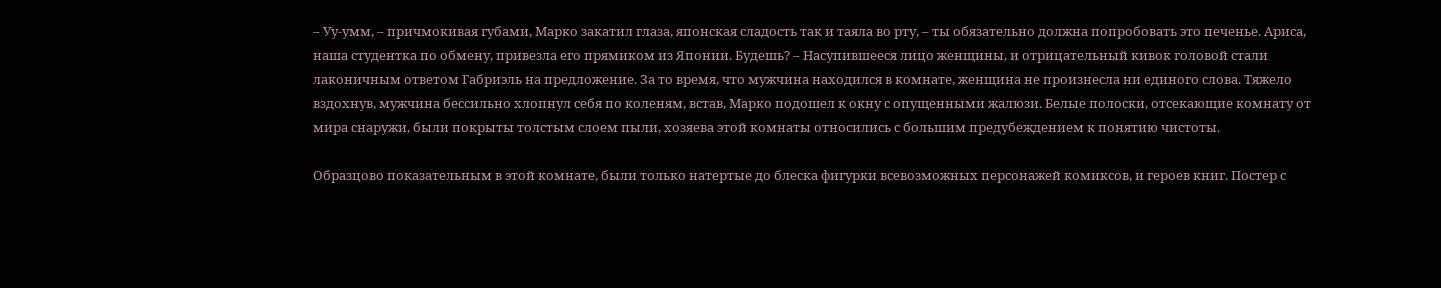– Уу-умм, – причмокивая губами, Марко закатил глаза, японская сладость так и таяла во рту, – ты обязательно должна попробовать это печенье. Ариса, наша студентка по обмену, привезла его прямиком из Японии. Будешь? – Насупившееся лицо женщины, и отрицательный кивок головой стали лаконичным ответом Габриэль на предложение. За то время, что мужчина находился в комнате, женщина не произнесла ни единого слова. Тяжело вздохнув, мужчина бессильно хлопнул себя по коленям, встав, Марко подошел к окну с опущенными жалюзи. Белые полоски, отсекающие комнату от мира снаружи, были покрыты толстым слоем пыли, хозяева этой комнаты относились с большим предубеждением к понятию чистоты.

Образцово показательным в этой комнате, были только натертые до блеска фигурки всевозможных персонажей комиксов, и героев книг. Постер с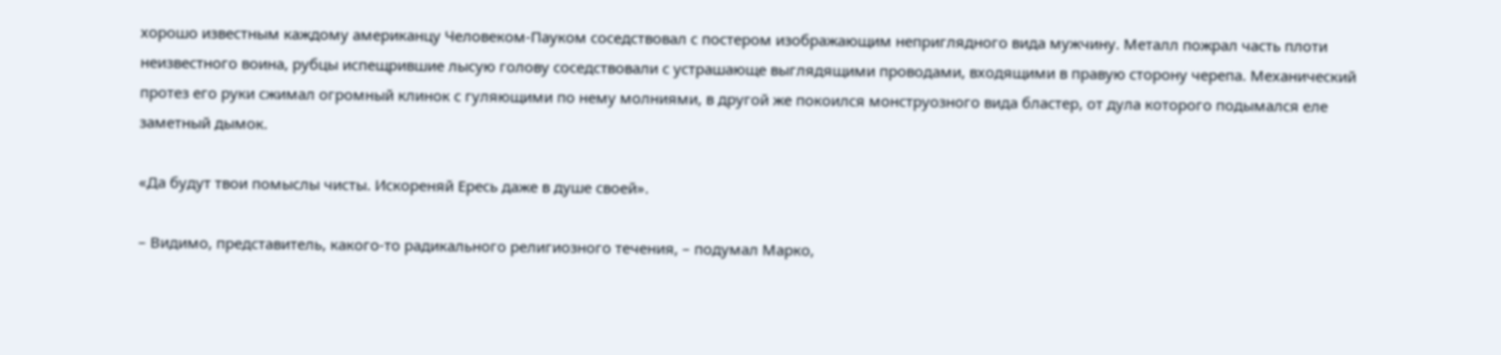хорошо известным каждому американцу Человеком-Пауком соседствовал с постером изображающим неприглядного вида мужчину. Металл пожрал часть плоти неизвестного воина, рубцы испещрившие лысую голову соседствовали с устрашающе выглядящими проводами, входящими в правую сторону черепа. Механический протез его руки сжимал огромный клинок с гуляющими по нему молниями, в другой же покоился монструозного вида бластер, от дула которого подымался еле заметный дымок.

«Да будут твои помыслы чисты. Искореняй Ересь даже в душе своей».

– Видимо, представитель, какого-то радикального религиозного течения, – подумал Марко,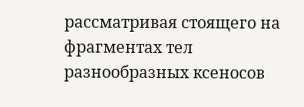рассматривая стоящего на фрагментах тел разнообразных ксеносов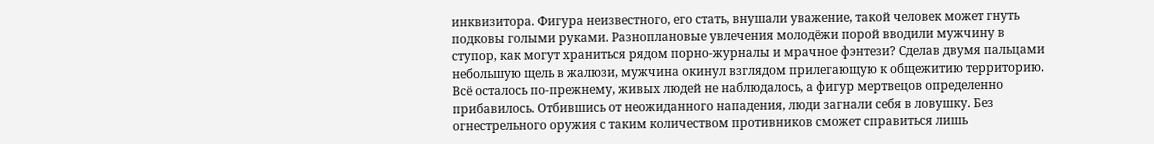инквизитора. Фигура неизвестного, его стать, внушали уважение, такой человек может гнуть подковы голыми руками. Разноплановые увлечения молодёжи порой вводили мужчину в ступор, как могут храниться рядом порно-журналы и мрачное фэнтези? Сделав двумя пальцами небольшую щель в жалюзи, мужчина окинул взглядом прилегающую к общежитию территорию. Всё осталось по-прежнему, живых людей не наблюдалось, а фигур мертвецов определенно прибавилось. Отбившись от неожиданного нападения, люди загнали себя в ловушку. Без огнестрельного оружия с таким количеством противников сможет справиться лишь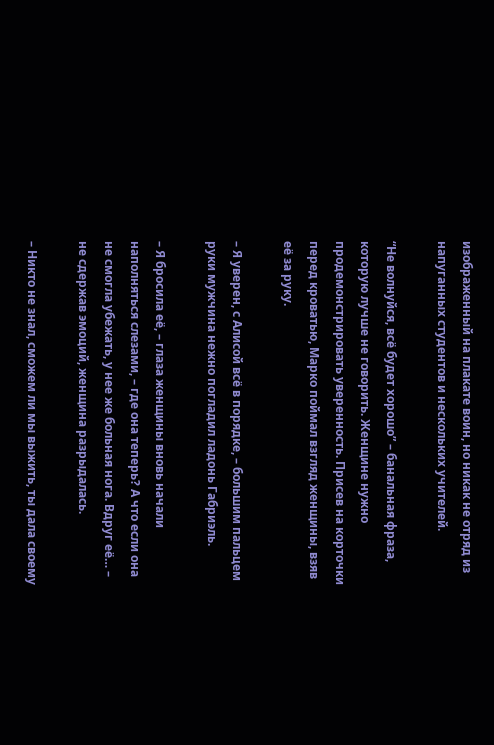изображенный на плакате воин, но никак не отряд из напуганных студентов и нескольких учителей.

“Не волнуйся, всё будет хорошо” – банальная фраза, которую лучше не говорить. Женщине нужно продемонстрировать уверенность. Присев на корточки перед кроватью, Марко поймал взгляд женщины, взяв её за руку.

– Я уверен, с Алисой всё в порядке, – большим пальцем руки мужчина нежно погладил ладонь Габриэль.

– Я бросила её, – глаза женщины вновь начали наполняться слезами, – где она теперь? А что если она не смогла убежать, у нее же больная нога. Вдруг её… – не сдержав эмоций, женщина разрыдалась.

– Никто не знал, сможем ли мы выжить, ты дала своему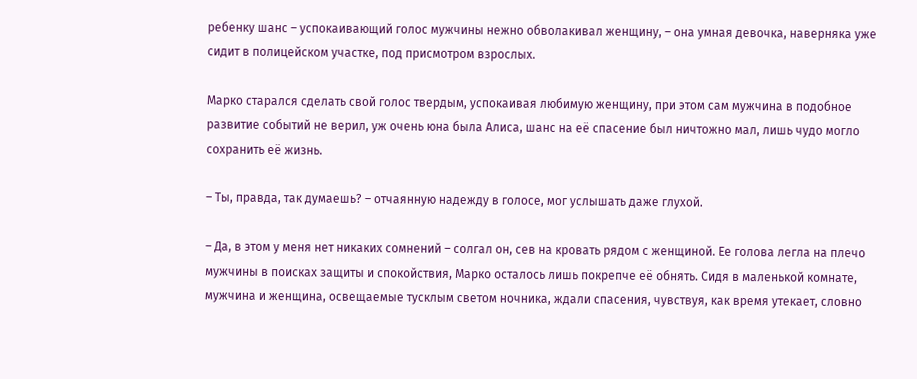ребенку шанс – успокаивающий голос мужчины нежно обволакивал женщину, – она умная девочка, наверняка уже сидит в полицейском участке, под присмотром взрослых.

Марко старался сделать свой голос твердым, успокаивая любимую женщину, при этом сам мужчина в подобное развитие событий не верил, уж очень юна была Алиса, шанс на её спасение был ничтожно мал, лишь чудо могло сохранить её жизнь.

– Ты, правда, так думаешь? – отчаянную надежду в голосе, мог услышать даже глухой.

– Да, в этом у меня нет никаких сомнений – солгал он, сев на кровать рядом с женщиной. Ее голова легла на плечо мужчины в поисках защиты и спокойствия, Марко осталось лишь покрепче её обнять. Сидя в маленькой комнате, мужчина и женщина, освещаемые тусклым светом ночника, ждали спасения, чувствуя, как время утекает, словно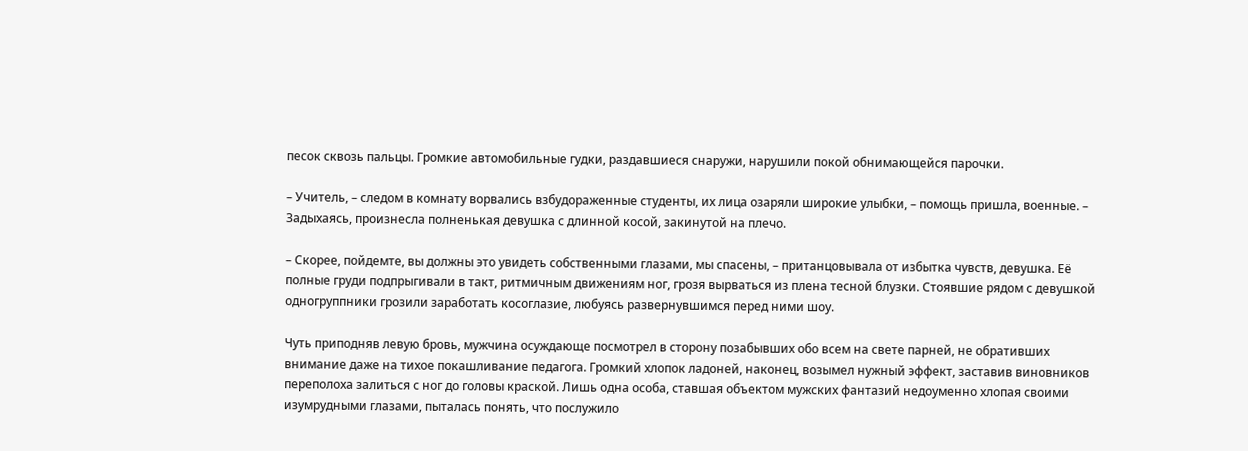песок сквозь пальцы. Громкие автомобильные гудки, раздавшиеся снаружи, нарушили покой обнимающейся парочки.

– Учитель, – следом в комнату ворвались взбудораженные студенты, их лица озаряли широкие улыбки, – помощь пришла, военные. – Задыхаясь, произнесла полненькая девушка с длинной косой, закинутой на плечо.

– Скорее, пойдемте, вы должны это увидеть собственными глазами, мы спасены, – пританцовывала от избытка чувств, девушка. Её полные груди подпрыгивали в такт, ритмичным движениям ног, грозя вырваться из плена тесной блузки. Стоявшие рядом с девушкой одногруппники грозили заработать косоглазие, любуясь развернувшимся перед ними шоу.

Чуть приподняв левую бровь, мужчина осуждающе посмотрел в сторону позабывших обо всем на свете парней, не обративших внимание даже на тихое покашливание педагога. Громкий хлопок ладоней, наконец, возымел нужный эффект, заставив виновников переполоха залиться с ног до головы краской. Лишь одна особа, ставшая объектом мужских фантазий недоуменно хлопая своими изумрудными глазами, пыталась понять, что послужило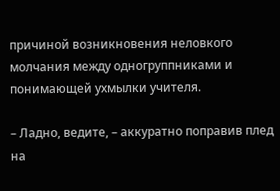причиной возникновения неловкого молчания между одногруппниками и понимающей ухмылки учителя.

– Ладно, ведите, – аккуратно поправив плед на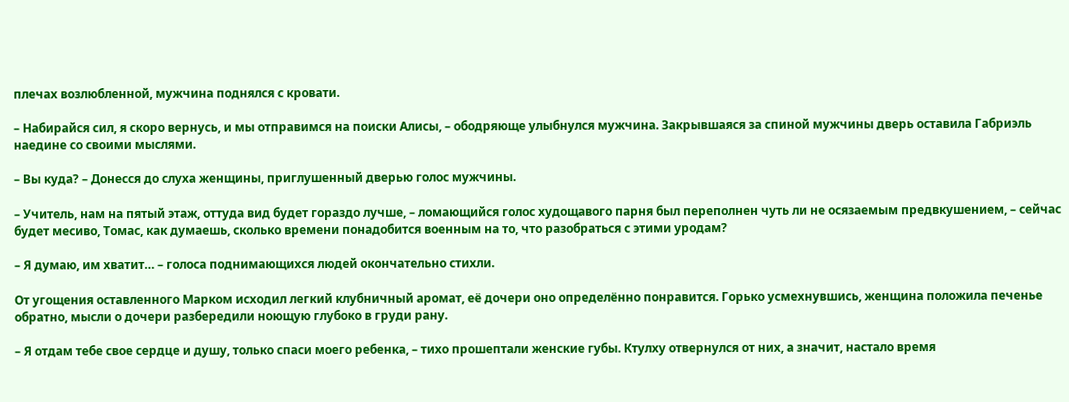плечах возлюбленной, мужчина поднялся с кровати.

– Набирайся сил, я скоро вернусь, и мы отправимся на поиски Алисы, – ободряюще улыбнулся мужчина. Закрывшаяся за спиной мужчины дверь оставила Габриэль наедине со своими мыслями.

– Вы куда? – Донесся до слуха женщины, приглушенный дверью голос мужчины.

– Учитель, нам на пятый этаж, оттуда вид будет гораздо лучше, – ломающийся голос худощавого парня был переполнен чуть ли не осязаемым предвкушением, – сейчас будет месиво, Томас, как думаешь, сколько времени понадобится военным на то, что разобраться с этими уродам?

– Я думаю, им хватит… – голоса поднимающихся людей окончательно стихли.

От угощения оставленного Марком исходил легкий клубничный аромат, её дочери оно определённо понравится. Горько усмехнувшись, женщина положила печенье обратно, мысли о дочери разбередили ноющую глубоко в груди рану.

– Я отдам тебе свое сердце и душу, только спаси моего ребенка, – тихо прошептали женские губы. Ктулху отвернулся от них, а значит, настало время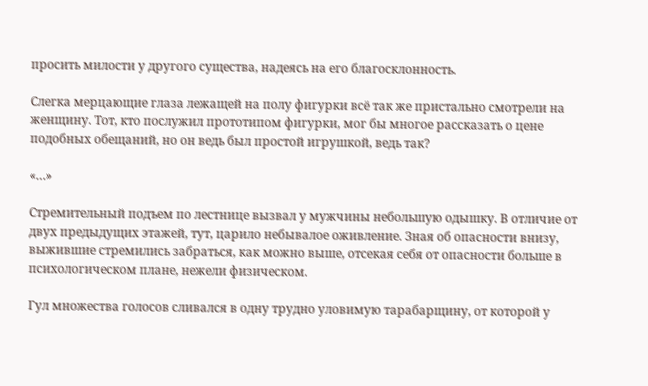просить милости у другого существа, надеясь на его благосклонность.

Слегка мерцающие глаза лежащей на полу фигурки всё так же пристально смотрели на женщину. Тот, кто послужил прототипом фигурки, мог бы многое рассказать о цене подобных обещаний, но он ведь был простой игрушкой, ведь так?

«…»

Стремительный подъем по лестнице вызвал у мужчины небольшую одышку. В отличие от двух предыдущих этажей, тут, царило небывалое оживление. Зная об опасности внизу, выжившие стремились забраться, как можно выше, отсекая себя от опасности больше в психологическом плане, нежели физическом.

Гул множества голосов сливался в одну трудно уловимую тарабарщину, от которой у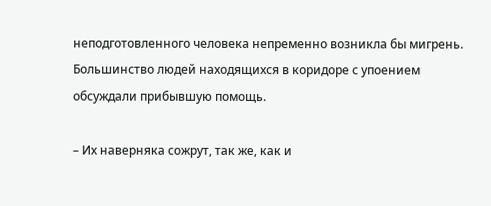неподготовленного человека непременно возникла бы мигрень. Большинство людей находящихся в коридоре с упоением обсуждали прибывшую помощь.

– Их наверняка сожрут, так же, как и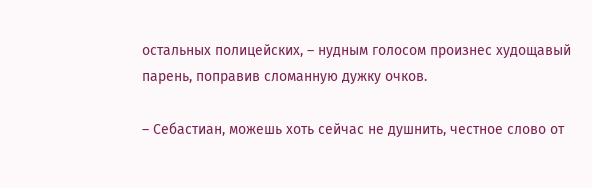остальных полицейских, – нудным голосом произнес худощавый парень, поправив сломанную дужку очков.

– Себастиан, можешь хоть сейчас не душнить, честное слово от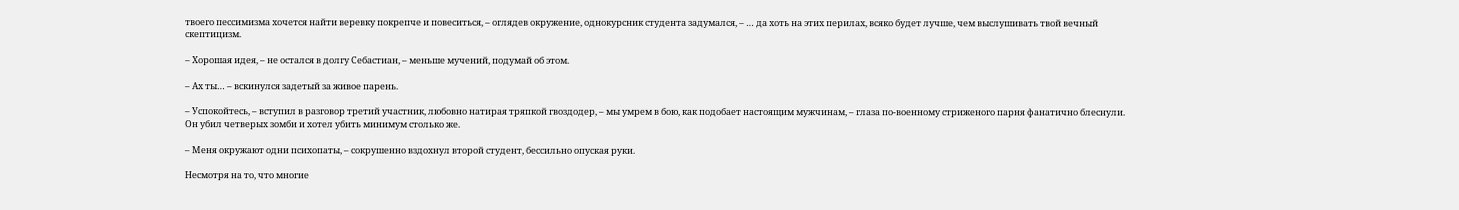твоего пессимизма хочется найти веревку покрепче и повеситься, – оглядев окружение, однокурсник студента задумался, – … да хоть на этих перилах, всяко будет лучше, чем выслушивать твой вечный скептицизм.

– Хорошая идея, – не остался в долгу Себастиан, – меньше мучений, подумай об этом.

– Ах ты… – вскинулся задетый за живое парень.

– Успокойтесь, – вступил в разговор третий участник, любовно натирая тряпкой гвоздодер, – мы умрем в бою, как подобает настоящим мужчинам, – глаза по-военному стриженого парня фанатично блеснули. Он убил четверых зомби и хотел убить минимум столько же.

– Меня окружают одни психопаты, – сокрушенно вздохнул второй студент, бессильно опуская руки.

Несмотря на то, что многие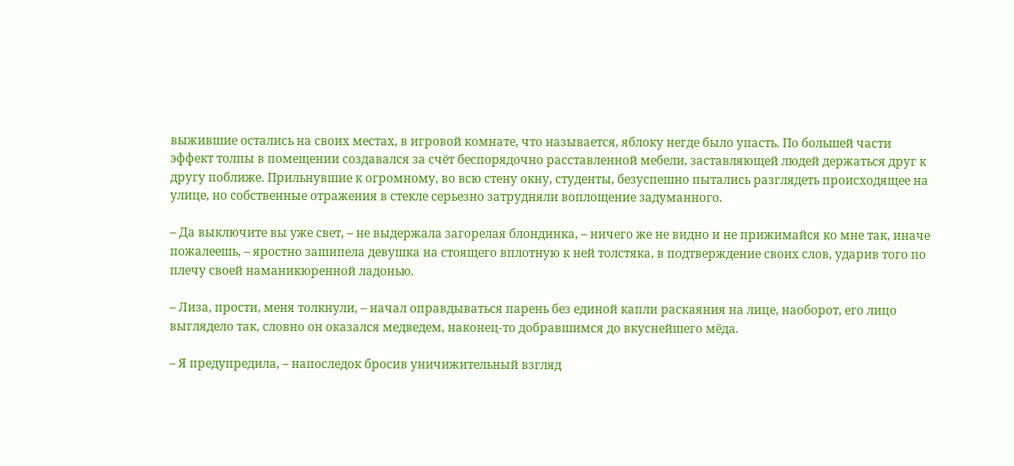выжившие остались на своих местах, в игровой комнате, что называется, яблоку негде было упасть. По большей части эффект толпы в помещении создавался за счёт беспорядочно расставленной мебели, заставляющей людей держаться друг к другу поближе. Прильнувшие к огромному, во всю стену окну, студенты, безуспешно пытались разглядеть происходящее на улице, но собственные отражения в стекле серьезно затрудняли воплощение задуманного.

– Да выключите вы уже свет, – не выдержала загорелая блондинка, – ничего же не видно и не прижимайся ко мне так, иначе пожалеешь, – яростно зашипела девушка на стоящего вплотную к ней толстяка, в подтверждение своих слов, ударив того по плечу своей наманикюренной ладонью.

– Лиза, прости, меня толкнули, – начал оправдываться парень без единой капли раскаяния на лице, наоборот, его лицо выглядело так, словно он оказался медведем, наконец-то добравшимся до вкуснейшего мёда.

– Я предупредила, – напоследок бросив уничижительный взгляд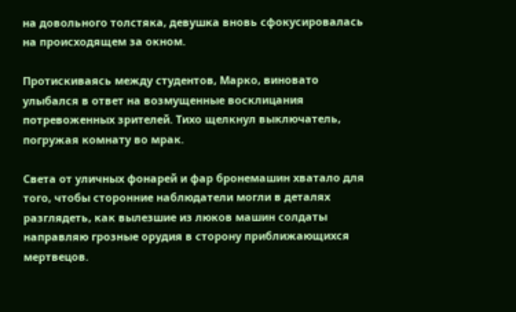на довольного толстяка, девушка вновь сфокусировалась на происходящем за окном.

Протискиваясь между студентов, Марко, виновато улыбался в ответ на возмущенные восклицания потревоженных зрителей. Тихо щелкнул выключатель, погружая комнату во мрак.

Света от уличных фонарей и фар бронемашин хватало для того, чтобы сторонние наблюдатели могли в деталях разглядеть, как вылезшие из люков машин солдаты направляю грозные орудия в сторону приближающихся мертвецов.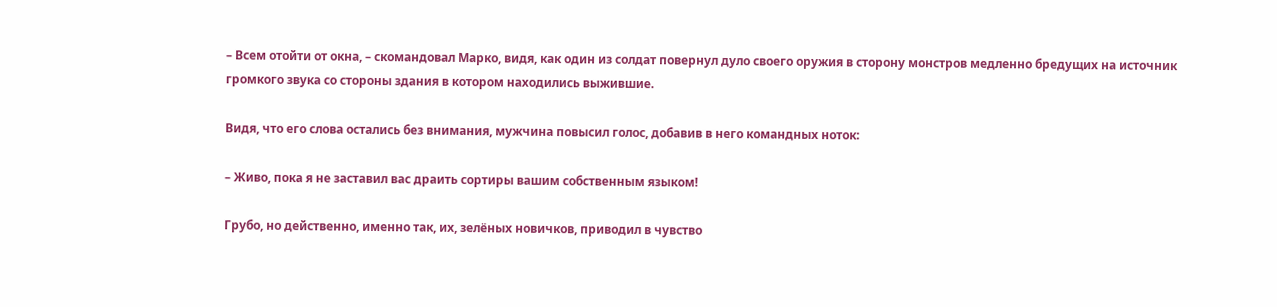– Всем отойти от окна, – скомандовал Марко, видя, как один из солдат повернул дуло своего оружия в сторону монстров медленно бредущих на источник громкого звука со стороны здания в котором находились выжившие.

Видя, что его слова остались без внимания, мужчина повысил голос, добавив в него командных ноток:

– Живо, пока я не заставил вас драить сортиры вашим собственным языком!

Грубо, но действенно, именно так, их, зелёных новичков, приводил в чувство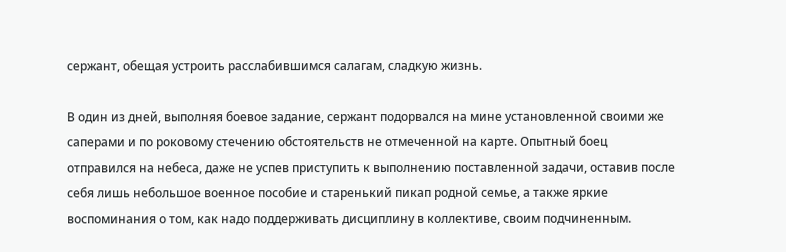сержант, обещая устроить расслабившимся салагам, сладкую жизнь.

В один из дней, выполняя боевое задание, сержант подорвался на мине установленной своими же саперами и по роковому стечению обстоятельств не отмеченной на карте. Опытный боец отправился на небеса, даже не успев приступить к выполнению поставленной задачи, оставив после себя лишь небольшое военное пособие и старенький пикап родной семье, а также яркие воспоминания о том, как надо поддерживать дисциплину в коллективе, своим подчиненным.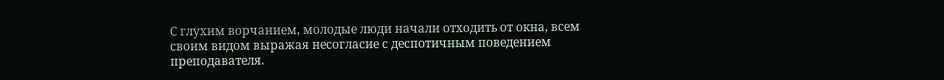С глухим ворчанием, молодые люди начали отходить от окна, всем своим видом выражая несогласие с деспотичным поведением преподавателя.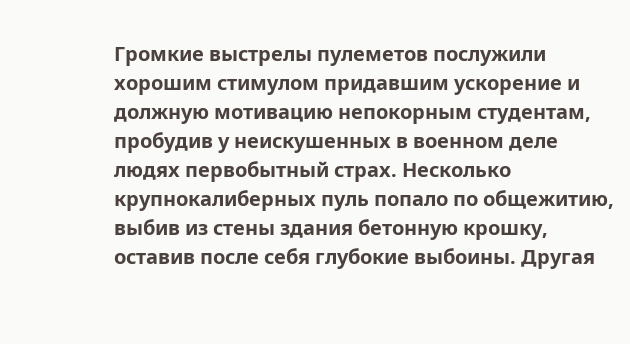Громкие выстрелы пулеметов послужили хорошим стимулом придавшим ускорение и должную мотивацию непокорным студентам, пробудив у неискушенных в военном деле людях первобытный страх. Несколько крупнокалиберных пуль попало по общежитию, выбив из стены здания бетонную крошку, оставив после себя глубокие выбоины. Другая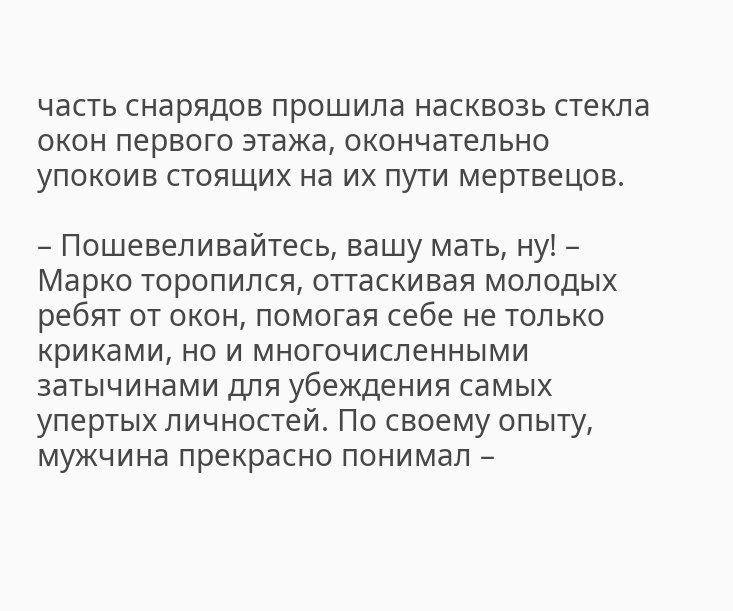часть снарядов прошила насквозь стекла окон первого этажа, окончательно упокоив стоящих на их пути мертвецов.

– Пошевеливайтесь, вашу мать, ну! – Марко торопился, оттаскивая молодых ребят от окон, помогая себе не только криками, но и многочисленными затычинами для убеждения самых упертых личностей. По своему опыту, мужчина прекрасно понимал –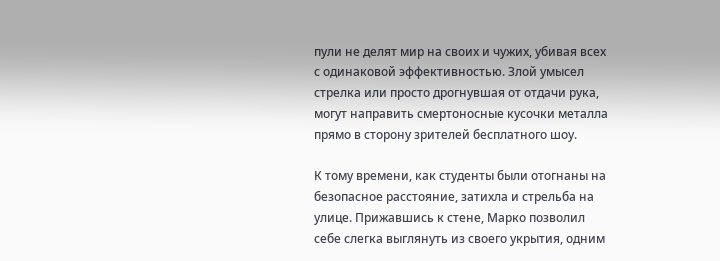пули не делят мир на своих и чужих, убивая всех с одинаковой эффективностью. Злой умысел стрелка или просто дрогнувшая от отдачи рука, могут направить смертоносные кусочки металла прямо в сторону зрителей бесплатного шоу.

К тому времени, как студенты были отогнаны на безопасное расстояние, затихла и стрельба на улице. Прижавшись к стене, Марко позволил себе слегка выглянуть из своего укрытия, одним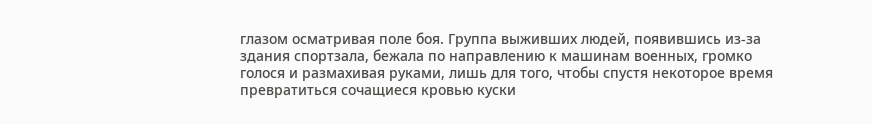глазом осматривая поле боя. Группа выживших людей, появившись из-за здания спортзала, бежала по направлению к машинам военных, громко голося и размахивая руками, лишь для того, чтобы спустя некоторое время превратиться сочащиеся кровью куски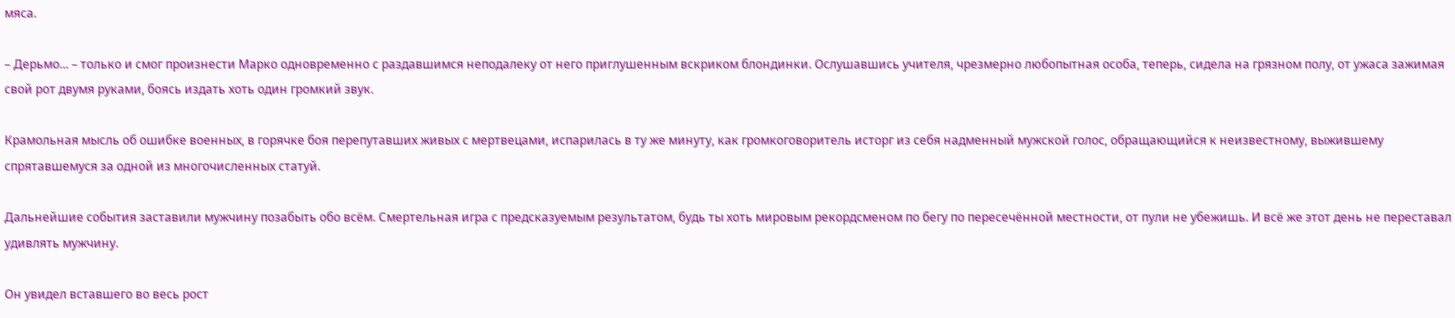мяса.

– Дерьмо... – только и смог произнести Марко одновременно с раздавшимся неподалеку от него приглушенным вскриком блондинки. Ослушавшись учителя, чрезмерно любопытная особа, теперь, сидела на грязном полу, от ужаса зажимая свой рот двумя руками, боясь издать хоть один громкий звук.

Крамольная мысль об ошибке военных, в горячке боя перепутавших живых с мертвецами, испарилась в ту же минуту, как громкоговоритель исторг из себя надменный мужской голос, обращающийся к неизвестному, выжившему спрятавшемуся за одной из многочисленных статуй.

Дальнейшие события заставили мужчину позабыть обо всём. Смертельная игра с предсказуемым результатом, будь ты хоть мировым рекордсменом по бегу по пересечённой местности, от пули не убежишь. И всё же этот день не переставал удивлять мужчину.

Он увидел вставшего во весь рост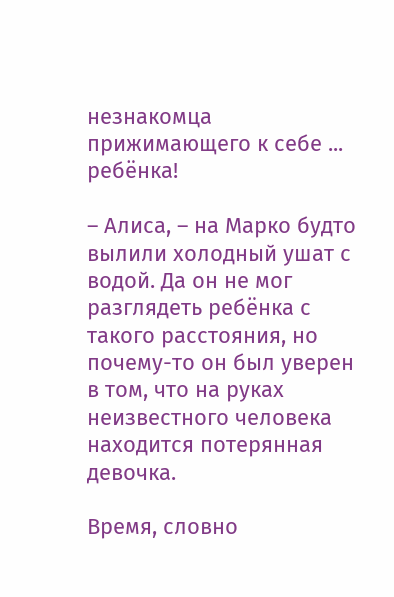незнакомца прижимающего к себе ... ребёнка!

– Алиса, – на Марко будто вылили холодный ушат с водой. Да он не мог разглядеть ребёнка с такого расстояния, но почему-то он был уверен в том, что на руках неизвестного человека находится потерянная девочка.

Время, словно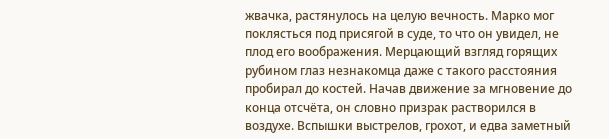жвачка, растянулось на целую вечность. Марко мог поклясться под присягой в суде, то что он увидел, не плод его воображения. Мерцающий взгляд горящих рубином глаз незнакомца даже с такого расстояния пробирал до костей. Начав движение за мгновение до конца отсчёта, он словно призрак растворился в воздухе. Вспышки выстрелов, грохот, и едва заметный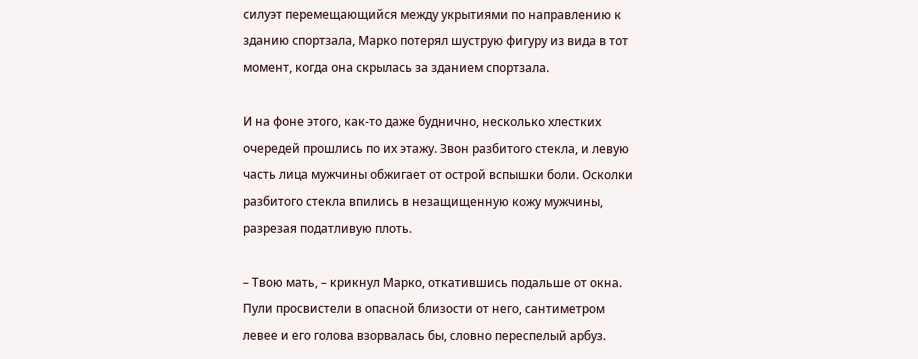силуэт перемещающийся между укрытиями по направлению к зданию спортзала, Марко потерял шуструю фигуру из вида в тот момент, когда она скрылась за зданием спортзала.

И на фоне этого, как-то даже буднично, несколько хлестких очередей прошлись по их этажу. Звон разбитого стекла, и левую часть лица мужчины обжигает от острой вспышки боли. Осколки разбитого стекла впились в незащищенную кожу мужчины, разрезая податливую плоть.

– Твою мать, – крикнул Марко, откатившись подальше от окна. Пули просвистели в опасной близости от него, сантиметром левее и его голова взорвалась бы, словно переспелый арбуз.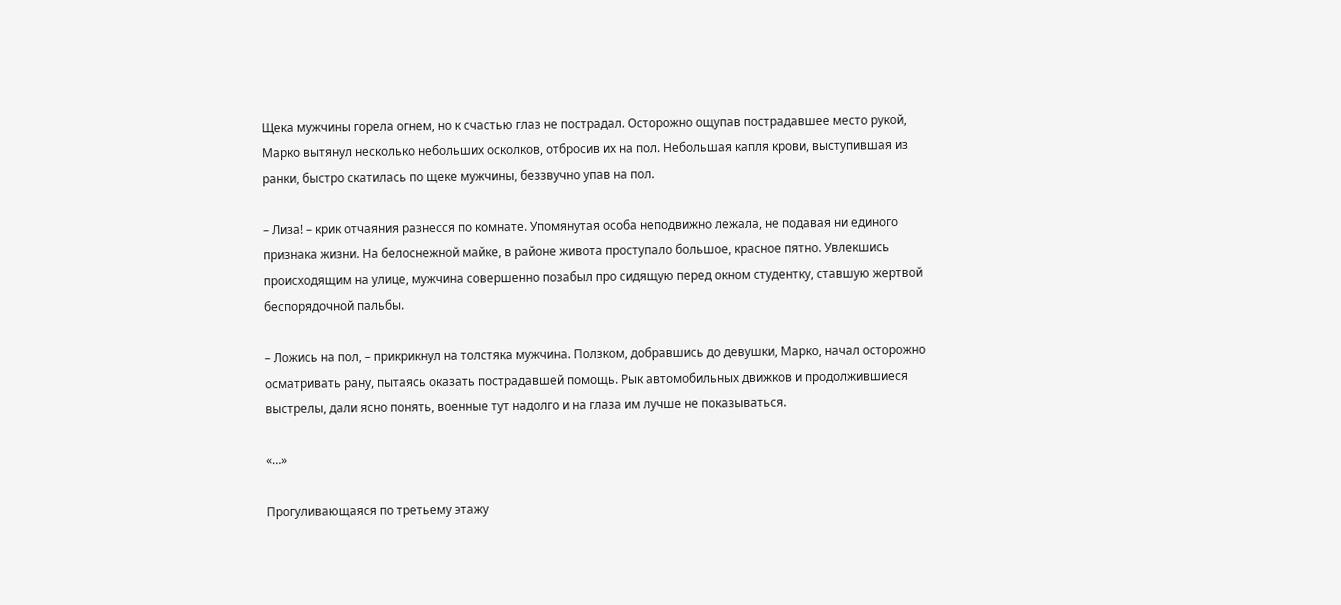Щека мужчины горела огнем, но к счастью глаз не пострадал. Осторожно ощупав пострадавшее место рукой, Марко вытянул несколько небольших осколков, отбросив их на пол. Небольшая капля крови, выступившая из ранки, быстро скатилась по щеке мужчины, беззвучно упав на пол.

– Лиза! – крик отчаяния разнесся по комнате. Упомянутая особа неподвижно лежала, не подавая ни единого признака жизни. На белоснежной майке, в районе живота проступало большое, красное пятно. Увлекшись происходящим на улице, мужчина совершенно позабыл про сидящую перед окном студентку, ставшую жертвой беспорядочной пальбы.

– Ложись на пол, – прикрикнул на толстяка мужчина. Ползком, добравшись до девушки, Марко, начал осторожно осматривать рану, пытаясь оказать пострадавшей помощь. Рык автомобильных движков и продолжившиеся выстрелы, дали ясно понять, военные тут надолго и на глаза им лучше не показываться.

«…»

Прогуливающаяся по третьему этажу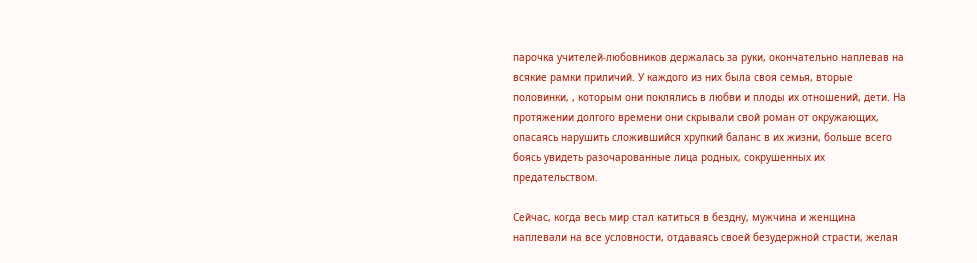парочка учителей-любовников держалась за руки, окончательно наплевав на всякие рамки приличий. У каждого из них была своя семья, вторые половинки, , которым они поклялись в любви и плоды их отношений, дети. На протяжении долгого времени они скрывали свой роман от окружающих, опасаясь нарушить сложившийся хрупкий баланс в их жизни, больше всего боясь увидеть разочарованные лица родных, сокрушенных их предательством.

Сейчас, когда весь мир стал катиться в бездну, мужчина и женщина наплевали на все условности, отдаваясь своей безудержной страсти, желая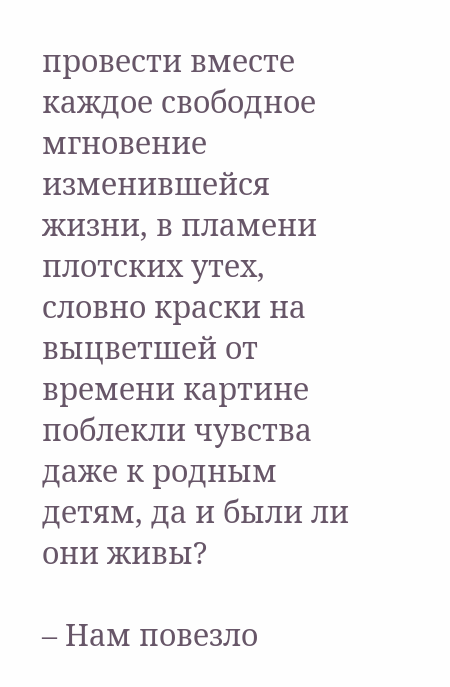провести вместе каждое свободное мгновение изменившейся жизни, в пламени плотских утех, словно краски на выцветшей от времени картине поблекли чувства даже к родным детям, да и были ли они живы?

– Нам повезло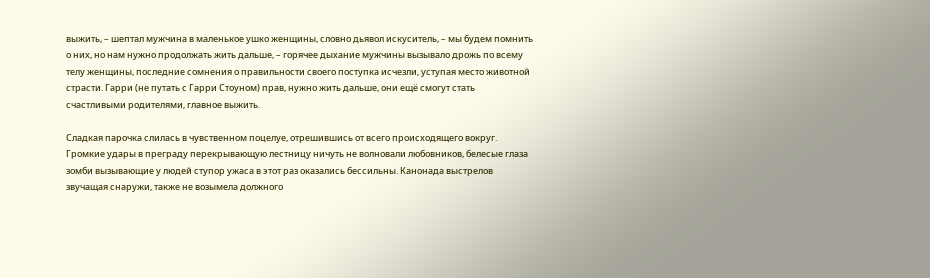выжить, – шептал мужчина в маленькое ушко женщины, словно дьявол искуситель, – мы будем помнить о них, но нам нужно продолжать жить дальше, – горячее дыхание мужчины вызывало дрожь по всему телу женщины, последние сомнения о правильности своего поступка исчезли, уступая место животной страсти. Гарри (не путать с Гарри Стоуном) прав, нужно жить дальше, они ещё смогут стать счастливыми родителями, главное выжить.

Сладкая парочка слилась в чувственном поцелуе, отрешившись от всего происходящего вокруг. Громкие удары в преграду перекрывающую лестницу ничуть не волновали любовников, белесые глаза зомби вызывающие у людей ступор ужаса в этот раз оказались бессильны. Канонада выстрелов звучащая снаружи, также не возымела должного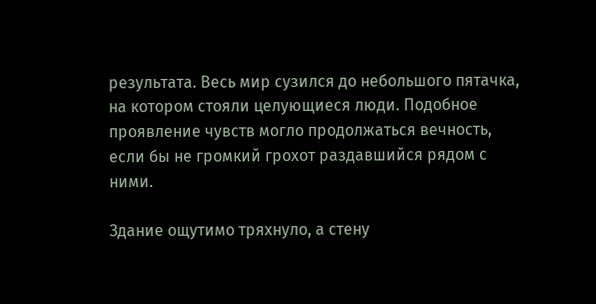результата. Весь мир сузился до небольшого пятачка, на котором стояли целующиеся люди. Подобное проявление чувств могло продолжаться вечность, если бы не громкий грохот раздавшийся рядом с ними.

Здание ощутимо тряхнуло, а стену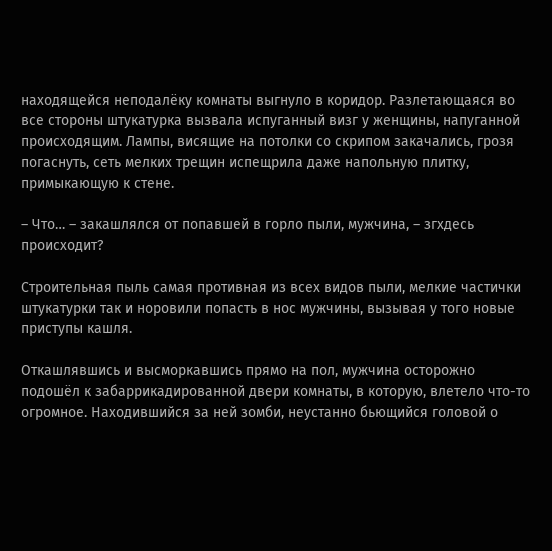находящейся неподалёку комнаты выгнуло в коридор. Разлетающаяся во все стороны штукатурка вызвала испуганный визг у женщины, напуганной происходящим. Лампы, висящие на потолки со скрипом закачались, грозя погаснуть, сеть мелких трещин испещрила даже напольную плитку, примыкающую к стене.

– Что… – закашлялся от попавшей в горло пыли, мужчина, – згхдесь происходит?

Строительная пыль самая противная из всех видов пыли, мелкие частички штукатурки так и норовили попасть в нос мужчины, вызывая у того новые приступы кашля.

Откашлявшись и высморкавшись прямо на пол, мужчина осторожно подошёл к забаррикадированной двери комнаты, в которую, влетело что-то огромное. Находившийся за ней зомби, неустанно бьющийся головой о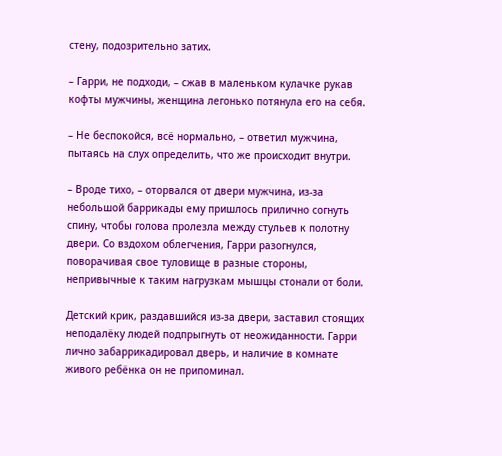стену, подозрительно затих.

– Гарри, не подходи, – сжав в маленьком кулачке рукав кофты мужчины, женщина легонько потянула его на себя.

– Не беспокойся, всё нормально, – ответил мужчина, пытаясь на слух определить, что же происходит внутри.

– Вроде тихо, – оторвался от двери мужчина, из-за небольшой баррикады ему пришлось прилично согнуть спину, чтобы голова пролезла между стульев к полотну двери. Со вздохом облегчения, Гарри разогнулся, поворачивая свое туловище в разные стороны, непривычные к таким нагрузкам мышцы стонали от боли.

Детский крик, раздавшийся из-за двери, заставил стоящих неподалёку людей подпрыгнуть от неожиданности. Гарри лично забаррикадировал дверь, и наличие в комнате живого ребёнка он не припоминал.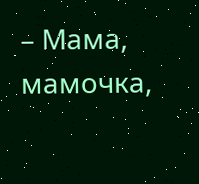– Мама, мамочка,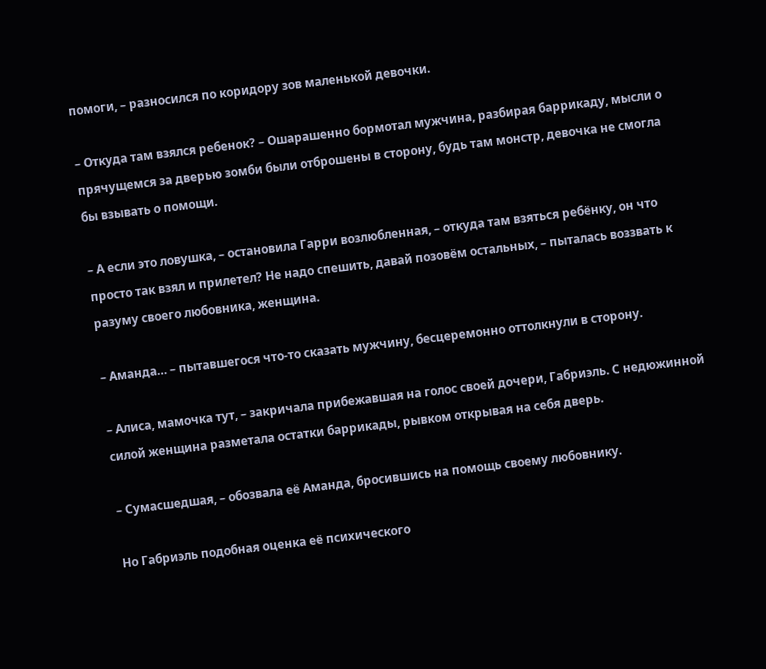помоги, – разносился по коридору зов маленькой девочки.

– Откуда там взялся ребенок? – Ошарашенно бормотал мужчина, разбирая баррикаду, мысли о прячущемся за дверью зомби были отброшены в сторону, будь там монстр, девочка не смогла бы взывать о помощи.

– А если это ловушка, – остановила Гарри возлюбленная, – откуда там взяться ребёнку, он что просто так взял и прилетел? Не надо спешить, давай позовём остальных, – пыталась воззвать к разуму своего любовника, женщина.

– Аманда… – пытавшегося что-то сказать мужчину, бесцеремонно оттолкнули в сторону.

– Алиса, мамочка тут, – закричала прибежавшая на голос своей дочери, Габриэль. С недюжинной силой женщина разметала остатки баррикады, рывком открывая на себя дверь.

– Сумасшедшая, – обозвала её Аманда, бросившись на помощь своему любовнику.

Но Габриэль подобная оценка её психического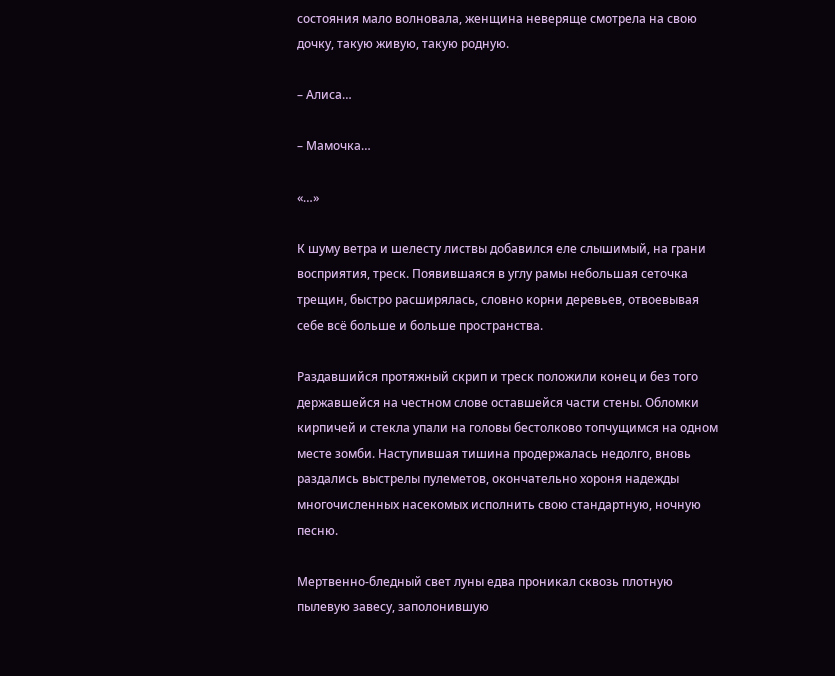состояния мало волновала, женщина неверяще смотрела на свою дочку, такую живую, такую родную.

– Алиса…

– Мамочка…

«…»

К шуму ветра и шелесту листвы добавился еле слышимый, на грани восприятия, треск. Появившаяся в углу рамы небольшая сеточка трещин, быстро расширялась, словно корни деревьев, отвоевывая себе всё больше и больше пространства.

Раздавшийся протяжный скрип и треск положили конец и без того державшейся на честном слове оставшейся части стены. Обломки кирпичей и стекла упали на головы бестолково топчущимся на одном месте зомби. Наступившая тишина продержалась недолго, вновь раздались выстрелы пулеметов, окончательно хороня надежды многочисленных насекомых исполнить свою стандартную, ночную песню.

Мертвенно-бледный свет луны едва проникал сквозь плотную пылевую завесу, заполонившую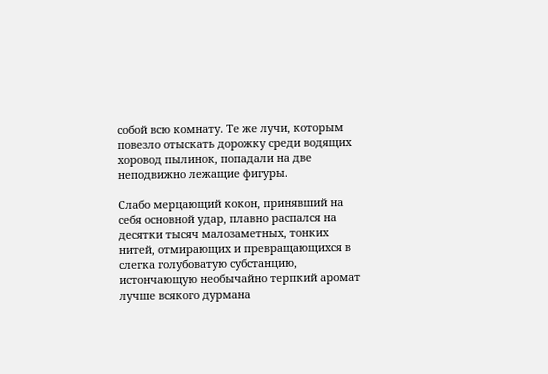собой всю комнату. Те же лучи, которым повезло отыскать дорожку среди водящих хоровод пылинок, попадали на две неподвижно лежащие фигуры.

Слабо мерцающий кокон, принявший на себя основной удар, плавно распался на десятки тысяч малозаметных, тонких нитей, отмирающих и превращающихся в слегка голубоватую субстанцию, истончающую необычайно терпкий аромат лучше всякого дурмана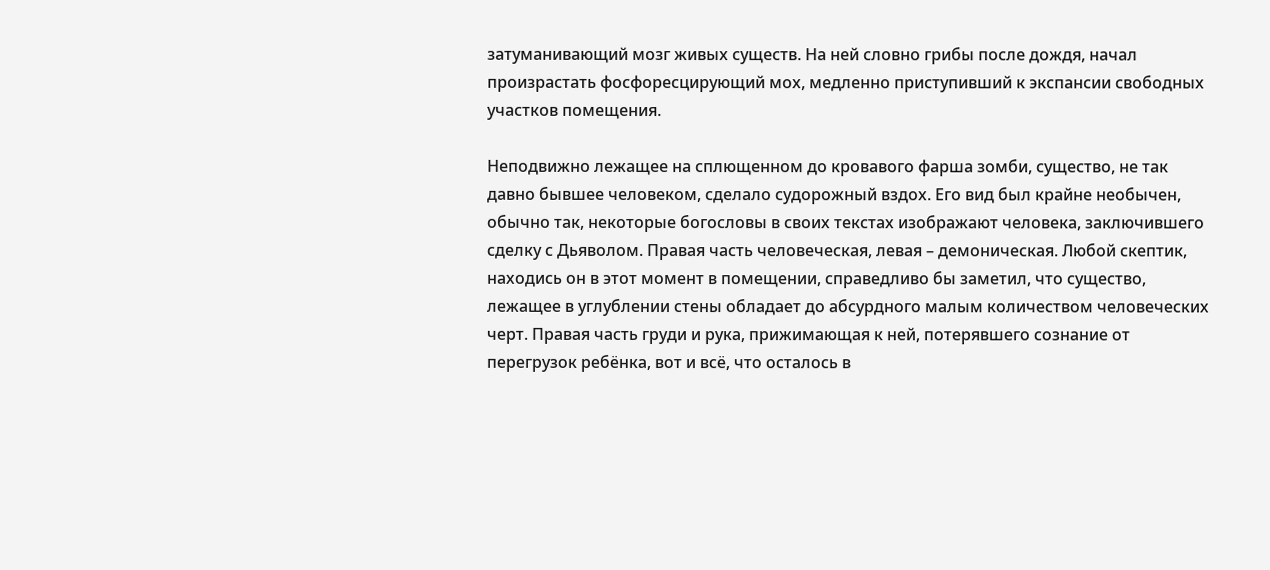затуманивающий мозг живых существ. На ней словно грибы после дождя, начал произрастать фосфоресцирующий мох, медленно приступивший к экспансии свободных участков помещения.

Неподвижно лежащее на сплющенном до кровавого фарша зомби, существо, не так давно бывшее человеком, сделало судорожный вздох. Его вид был крайне необычен, обычно так, некоторые богословы в своих текстах изображают человека, заключившего сделку с Дьяволом. Правая часть человеческая, левая – демоническая. Любой скептик, находись он в этот момент в помещении, справедливо бы заметил, что существо, лежащее в углублении стены обладает до абсурдного малым количеством человеческих черт. Правая часть груди и рука, прижимающая к ней, потерявшего сознание от перегрузок ребёнка, вот и всё, что осталось в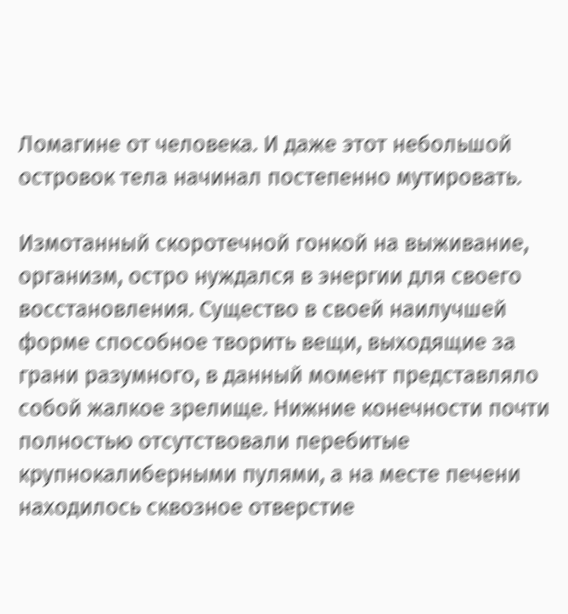Ломагине от человека. И даже этот небольшой островок тела начинал постепенно мутировать.

Измотанный скоротечной гонкой на выживание, организм, остро нуждался в энергии для своего восстановления. Существо в своей наилучшей форме способное творить вещи, выходящие за грани разумного, в данный момент представляло собой жалкое зрелище. Нижние конечности почти полностью отсутствовали перебитые крупнокалиберными пулями, а на месте печени находилось сквозное отверстие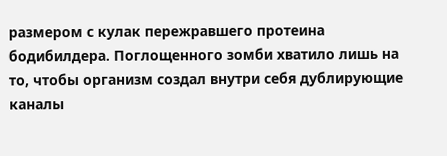размером с кулак пережравшего протеина бодибилдера. Поглощенного зомби хватило лишь на то, чтобы организм создал внутри себя дублирующие каналы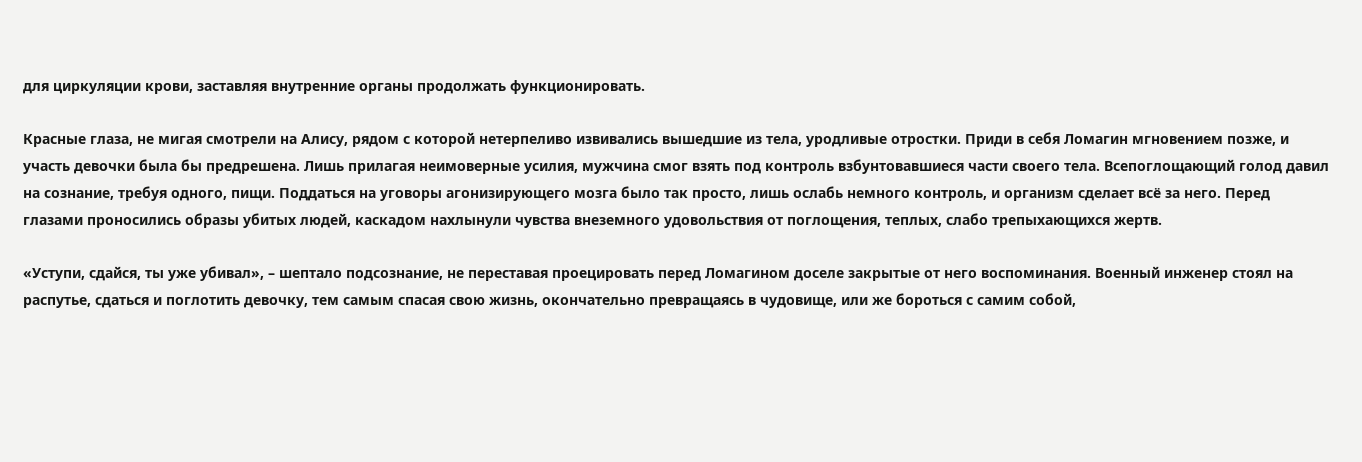для циркуляции крови, заставляя внутренние органы продолжать функционировать.

Красные глаза, не мигая смотрели на Алису, рядом с которой нетерпеливо извивались вышедшие из тела, уродливые отростки. Приди в себя Ломагин мгновением позже, и участь девочки была бы предрешена. Лишь прилагая неимоверные усилия, мужчина смог взять под контроль взбунтовавшиеся части своего тела. Всепоглощающий голод давил на сознание, требуя одного, пищи. Поддаться на уговоры агонизирующего мозга было так просто, лишь ослабь немного контроль, и организм сделает всё за него. Перед глазами проносились образы убитых людей, каскадом нахлынули чувства внеземного удовольствия от поглощения, теплых, слабо трепыхающихся жертв.

«Уступи, сдайся, ты уже убивал», – шептало подсознание, не переставая проецировать перед Ломагином доселе закрытые от него воспоминания. Военный инженер стоял на распутье, сдаться и поглотить девочку, тем самым спасая свою жизнь, окончательно превращаясь в чудовище, или же бороться с самим собой,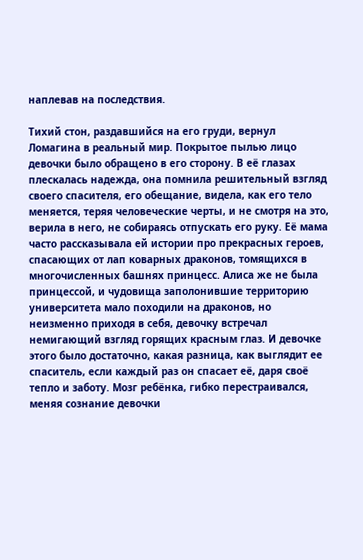наплевав на последствия.

Тихий стон, раздавшийся на его груди, вернул Ломагина в реальный мир. Покрытое пылью лицо девочки было обращено в его сторону. В её глазах плескалась надежда, она помнила решительный взгляд своего спасителя, его обещание, видела, как его тело меняется, теряя человеческие черты, и не смотря на это, верила в него, не собираясь отпускать его руку. Её мама часто рассказывала ей истории про прекрасных героев, спасающих от лап коварных драконов, томящихся в многочисленных башнях принцесс. Алиса же не была принцессой, и чудовища заполонившие территорию университета мало походили на драконов, но неизменно приходя в себя, девочку встречал немигающий взгляд горящих красным глаз. И девочке этого было достаточно, какая разница, как выглядит ее спаситель, если каждый раз он спасает её, даря своё тепло и заботу. Мозг ребёнка, гибко перестраивался, меняя сознание девочки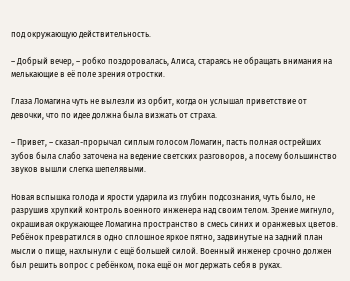под окружающую действительность.

– Добрый вечер, – робко поздоровалась, Алиса, стараясь не обращать внимания на мелькающие в её поле зрения отростки.

Глаза Ломагина чуть не вылезли из орбит, когда он услышал приветствие от девочки, что по идее должна была визжать от страха.

– Привет, – сказал-прорычал сиплым голосом Ломагин, пасть полная острейших зубов была слабо заточена на ведение светских разговоров, а посему большинство звуков вышли слегка шепелявыми.

Новая вспышка голода и ярости ударила из глубин подсознания, чуть было, не разрушив хрупкий контроль военного инженера над своим телом. Зрение мигнуло, окрашивая окружающее Ломагина пространство в смесь синих и оранжевых цветов. Ребёнок превратился в одно сплошное яркое пятно, задвинутые на задний план мысли о пище, нахлынули с ещё большей силой. Военный инженер срочно должен был решить вопрос с ребёнком, пока ещё он мог держать себя в руках.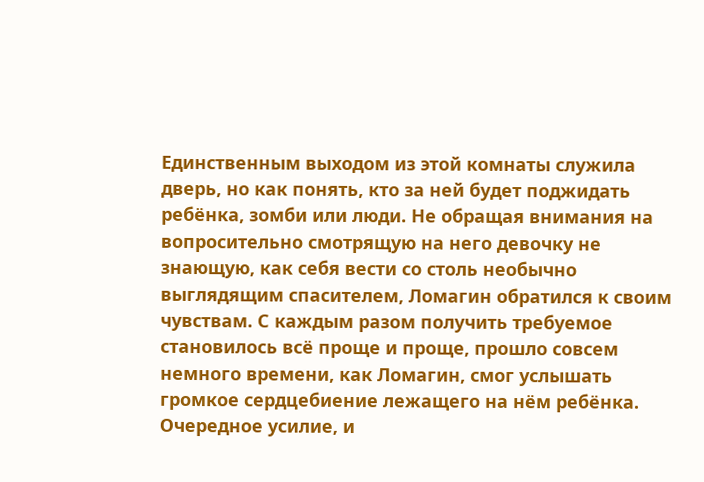Единственным выходом из этой комнаты служила дверь, но как понять, кто за ней будет поджидать ребёнка, зомби или люди. Не обращая внимания на вопросительно смотрящую на него девочку не знающую, как себя вести со столь необычно выглядящим спасителем, Ломагин обратился к своим чувствам. С каждым разом получить требуемое становилось всё проще и проще, прошло совсем немного времени, как Ломагин, смог услышать громкое сердцебиение лежащего на нём ребёнка. Очередное усилие, и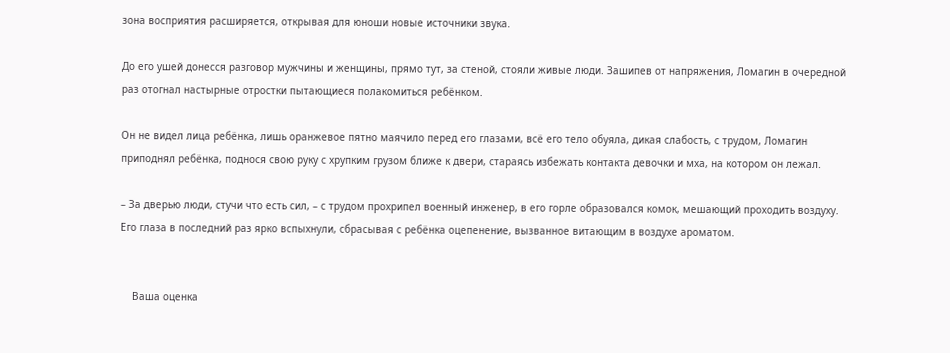зона восприятия расширяется, открывая для юноши новые источники звука.

До его ушей донесся разговор мужчины и женщины, прямо тут, за стеной, стояли живые люди. Зашипев от напряжения, Ломагин в очередной раз отогнал настырные отростки пытающиеся полакомиться ребёнком.

Он не видел лица ребёнка, лишь оранжевое пятно маячило перед его глазами, всё его тело обуяла, дикая слабость, с трудом, Ломагин приподнял ребёнка, поднося свою руку с хрупким грузом ближе к двери, стараясь избежать контакта девочки и мха, на котором он лежал.

– За дверью люди, стучи что есть сил, – с трудом прохрипел военный инженер, в его горле образовался комок, мешающий проходить воздуху. Его глаза в последний раз ярко вспыхнули, сбрасывая с ребёнка оцепенение, вызванное витающим в воздухе ароматом.


    Ваша оценка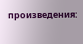произведения: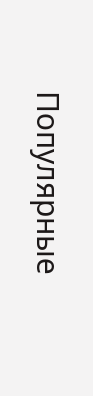Популярные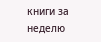книги за неделю